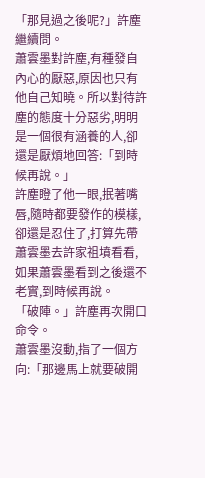「那見過之後呢?」許塵繼續問。
蕭雲墨對許塵,有種發自內心的厭惡,原因也只有他自己知曉。所以對待許塵的態度十分惡劣,明明是一個很有涵養的人,卻還是厭煩地回答:「到時候再說。」
許塵瞪了他一眼,抿著嘴唇,隨時都要發作的模樣,卻還是忍住了,打算先帶蕭雲墨去許家祖墳看看,如果蕭雲墨看到之後還不老實,到時候再說。
「破陣。」許塵再次開口命令。
蕭雲墨沒動,指了一個方向:「那邊馬上就要破開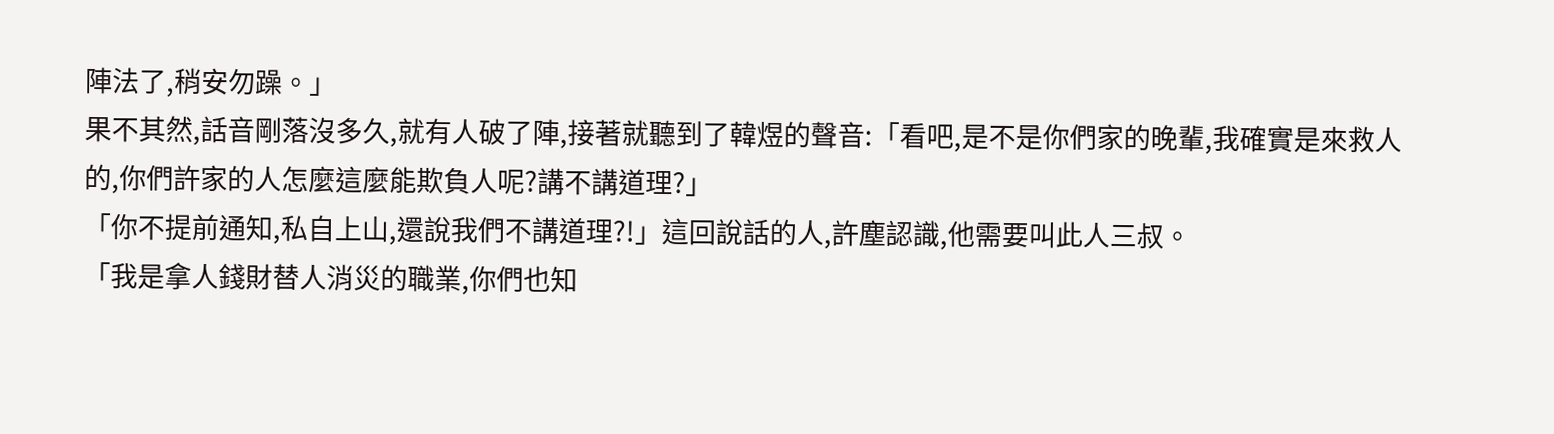陣法了,稍安勿躁。」
果不其然,話音剛落沒多久,就有人破了陣,接著就聽到了韓煜的聲音:「看吧,是不是你們家的晚輩,我確實是來救人的,你們許家的人怎麼這麼能欺負人呢?講不講道理?」
「你不提前通知,私自上山,還說我們不講道理?!」這回說話的人,許塵認識,他需要叫此人三叔。
「我是拿人錢財替人消災的職業,你們也知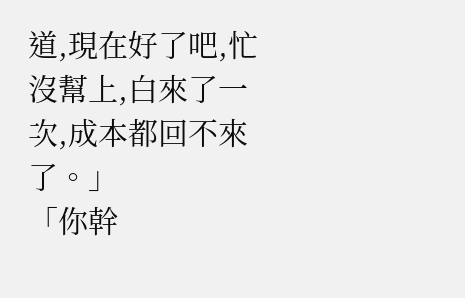道,現在好了吧,忙沒幫上,白來了一次,成本都回不來了。」
「你幹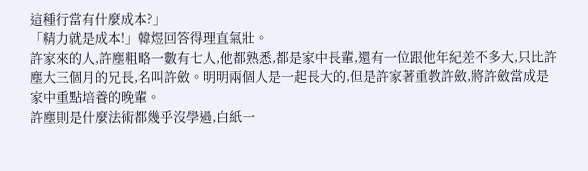這種行當有什麼成本?」
「精力就是成本!」韓煜回答得理直氣壯。
許家來的人,許塵粗略一數有七人,他都熟悉,都是家中長輩,還有一位跟他年紀差不多大,只比許塵大三個月的兄長,名叫許斂。明明兩個人是一起長大的,但是許家著重教許斂,將許斂當成是家中重點培養的晚輩。
許塵則是什麼法術都幾乎沒學過,白紙一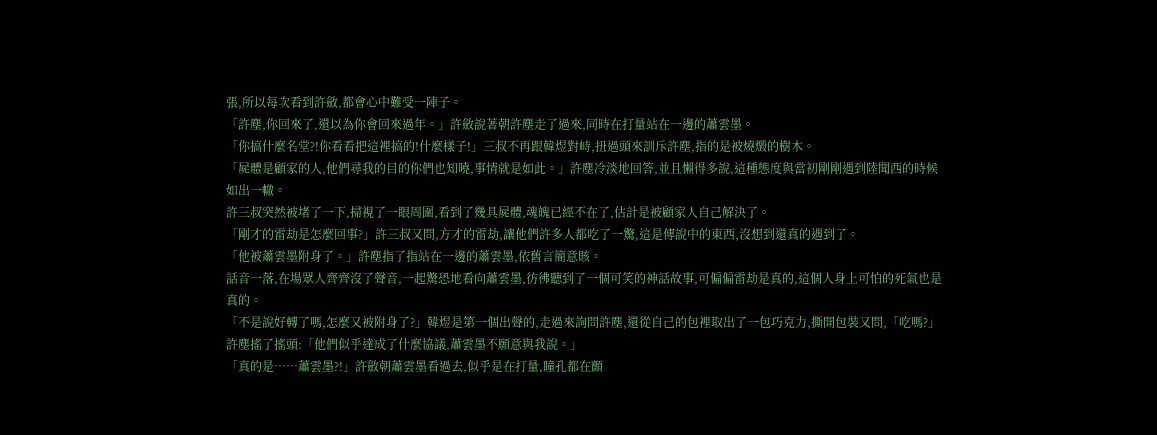張,所以每次看到許斂,都會心中難受一陣子。
「許塵,你回來了,還以為你會回來過年。」許斂說著朝許塵走了過來,同時在打量站在一邊的蕭雲墨。
「你搞什麼名堂?!你看看把這裡搞的!什麼樣子!」三叔不再跟韓煜對峙,扭過頭來訓斥許塵,指的是被燒燬的樹木。
「屍體是顧家的人,他們尋我的目的你們也知曉,事情就是如此。」許塵冷淡地回答,並且懶得多說,這種態度與當初剛剛遇到陸聞西的時候如出一轍。
許三叔突然被堵了一下,掃視了一眼周圍,看到了幾具屍體,魂魄已經不在了,估計是被顧家人自己解決了。
「剛才的雷劫是怎麼回事?」許三叔又問,方才的雷劫,讓他們許多人都吃了一驚,這是傳說中的東西,沒想到還真的遇到了。
「他被蕭雲墨附身了。」許塵指了指站在一邊的蕭雲墨,依舊言簡意賅。
話音一落,在場眾人齊齊沒了聲音,一起驚恐地看向蕭雲墨,彷彿聽到了一個可笑的神話故事,可偏偏雷劫是真的,這個人身上可怕的死氣也是真的。
「不是說好轉了嗎,怎麼又被附身了?」韓煜是第一個出聲的,走過來詢問許塵,還從自己的包裡取出了一包巧克力,撕開包裝又問,「吃嗎?」
許塵搖了搖頭:「他們似乎達成了什麼協議,蕭雲墨不願意與我說。」
「真的是……蕭雲墨?!」許斂朝蕭雲墨看過去,似乎是在打量,瞳孔都在顫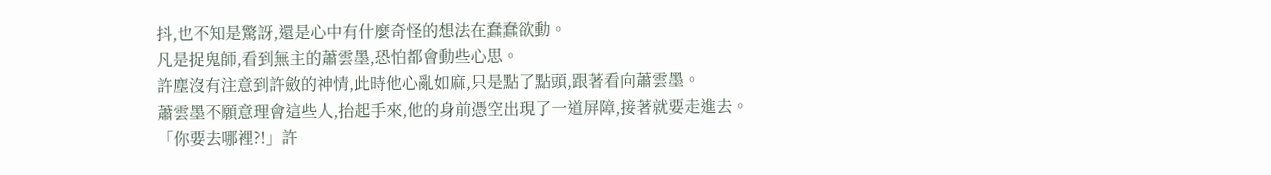抖,也不知是驚訝,還是心中有什麼奇怪的想法在蠢蠢欲動。
凡是捉鬼師,看到無主的蕭雲墨,恐怕都會動些心思。
許塵沒有注意到許斂的神情,此時他心亂如麻,只是點了點頭,跟著看向蕭雲墨。
蕭雲墨不願意理會這些人,抬起手來,他的身前憑空出現了一道屏障,接著就要走進去。
「你要去哪裡?!」許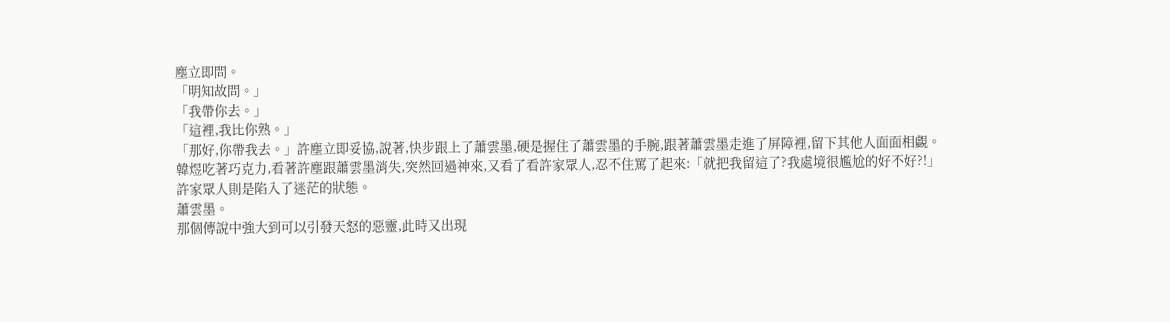塵立即問。
「明知故問。」
「我帶你去。」
「這裡,我比你熟。」
「那好,你帶我去。」許塵立即妥協,說著,快步跟上了蕭雲墨,硬是握住了蕭雲墨的手腕,跟著蕭雲墨走進了屏障裡,留下其他人面面相覷。
韓煜吃著巧克力,看著許塵跟蕭雲墨消失,突然回過神來,又看了看許家眾人,忍不住罵了起來:「就把我留這了?我處境很尷尬的好不好?!」
許家眾人則是陷入了迷茫的狀態。
蕭雲墨。
那個傳說中強大到可以引發天怒的惡靈,此時又出現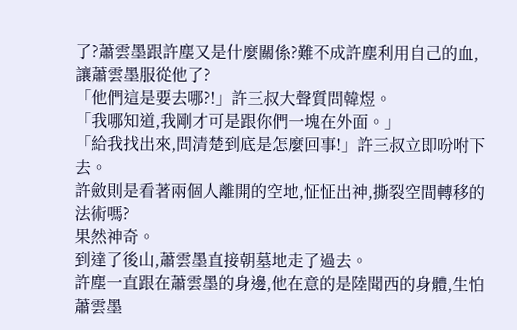了?蕭雲墨跟許塵又是什麼關係?難不成許塵利用自己的血,讓蕭雲墨服從他了?
「他們這是要去哪?!」許三叔大聲質問韓煜。
「我哪知道,我剛才可是跟你們一塊在外面。」
「給我找出來,問清楚到底是怎麼回事!」許三叔立即吩咐下去。
許斂則是看著兩個人離開的空地,怔怔出神,撕裂空間轉移的法術嗎?
果然神奇。
到達了後山,蕭雲墨直接朝墓地走了過去。
許塵一直跟在蕭雲墨的身邊,他在意的是陸聞西的身體,生怕蕭雲墨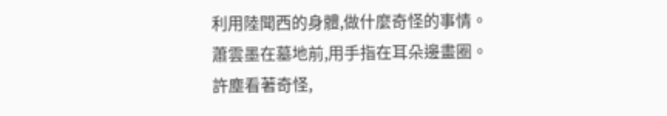利用陸聞西的身體,做什麼奇怪的事情。
蕭雲墨在墓地前,用手指在耳朵邊畫圈。
許塵看著奇怪,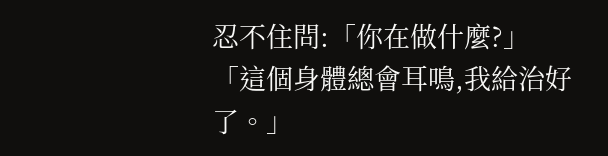忍不住問:「你在做什麼?」
「這個身體總會耳鳴,我給治好了。」